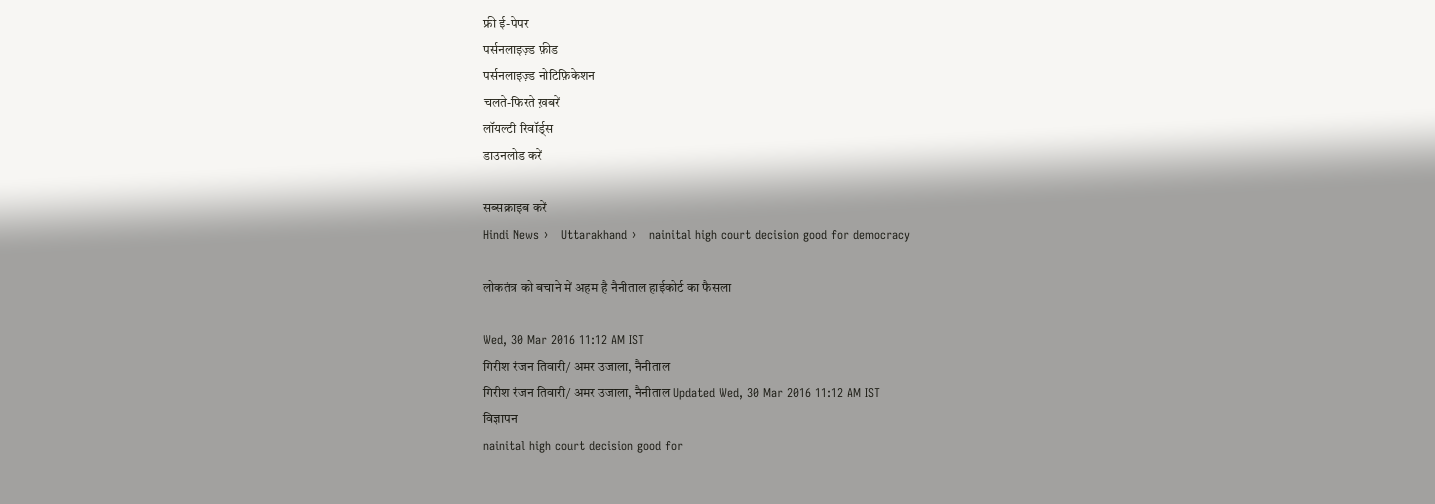फ्री ई-पेपर
पर्सनलाइज़्ड फ़ीड
पर्सनलाइज़्ड नोटिफ़िकेशन
चलते-फिरते ख़बरें
लॉयल्टी रिवॉर्ड्स
डाउनलोड करें

सब्सक्राइब करें
Hindi News ›   Uttarakhand ›   nainital high court decision good for democracy

लोकतंत्र को बचाने में अहम है नैनीताल हाईकोर्ट का फैसला

Wed, 30 Mar 2016 11:12 AM IST
गिरीश रंजन तिवारी/ अमर उजाला, नैनीताल
गिरीश रंजन तिवारी/ अमर उजाला, नैनीताल Updated Wed, 30 Mar 2016 11:12 AM IST
विज्ञापन
nainital high court decision good for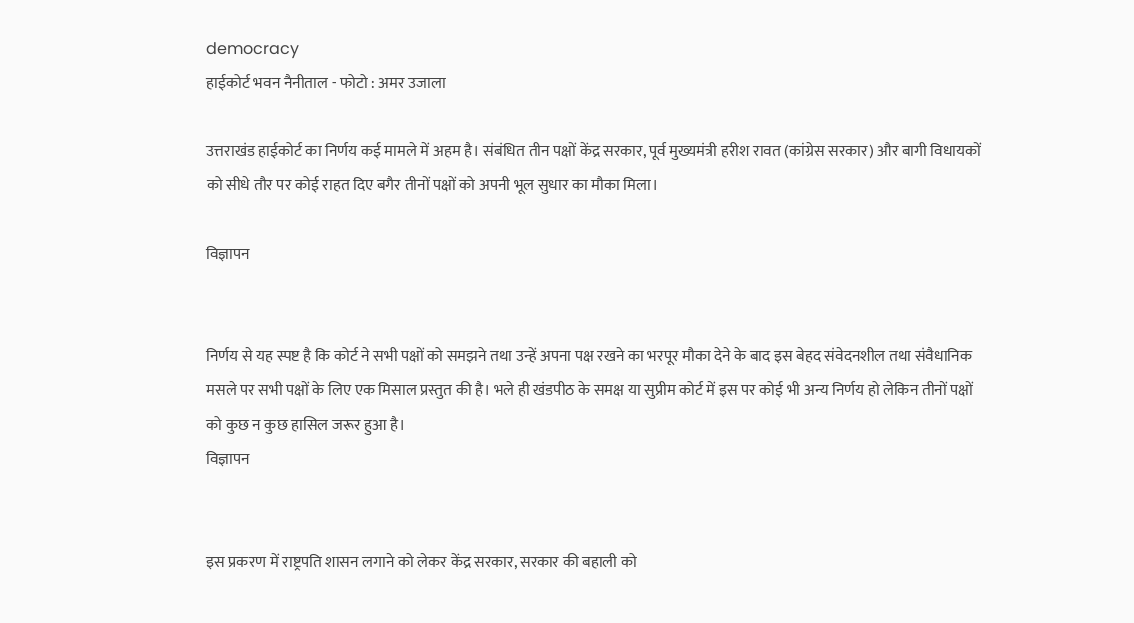democracy
हाईकोर्ट भवन नैनीताल - फोटो : अमर उजाला

उत्तराखंड हाईकोर्ट का निर्णय कई मामले में अहम है। संबंधित तीन पक्षों केंद्र सरकार, पूर्व मुख्यमंत्री हरीश रावत (कांग्रेस सरकार) और बागी विधायकों को सीधे तौर पर कोई राहत दिए बगैर तीनों पक्षों को अपनी भूल सुधार का मौका मिला।

विज्ञापन


निर्णय से यह स्पष्ट है कि कोर्ट ने सभी पक्षों को समझने तथा उन्हें अपना पक्ष रखने का भरपूर मौका देने के बाद इस बेहद संवेदनशील तथा संवैधानिक मसले पर सभी पक्षों के लिए एक मिसाल प्रस्तुत की है। भले ही खंडपीठ के समक्ष या सुप्रीम कोर्ट में इस पर कोई भी अन्य निर्णय हो लेकिन तीनों पक्षों को कुछ न कुछ हासिल जरूर हुआ है।
विज्ञापन


इस प्रकरण में राष्ट्रपति शासन लगाने को लेकर केंद्र सरकार, सरकार की बहाली को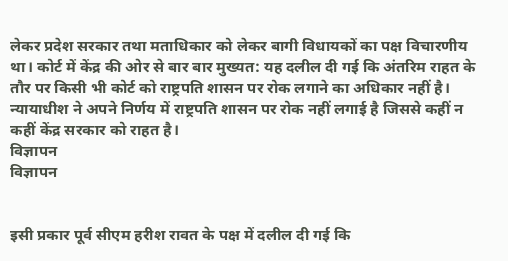लेकर प्रदेश सरकार तथा मताधिकार को लेकर बागी विधायकों का पक्ष विचारणीय था। कोर्ट में केंद्र की ओर से बार बार मुख्यत: यह दलील दी गई कि अंतरिम राहत के तौर पर किसी भी कोर्ट को राष्ट्रपति शासन पर रोक लगाने का अधिकार नहीं है। न्यायाधीश ने अपने निर्णय में राष्ट्रपति शासन पर रोक नहीं लगाई है जिससे कहीं न कहीं केंद्र सरकार को राहत है।
विज्ञापन
विज्ञापन


इसी प्रकार पूर्व सीएम हरीश रावत के पक्ष में दलील दी गई कि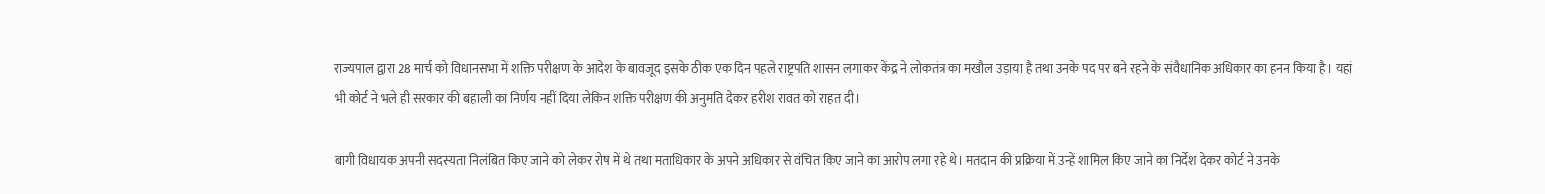राज्यपाल द्वारा 28 मार्च को विधानसभा में शक्ति परीक्षण के आदेश के बावजूद इसके ठीक एक दिन पहले राष्ट्रपति शासन लगाकर केंद्र ने लोकतंत्र का मखौल उड़ाया है तथा उनके पद पर बने रहने के संवैधानिक अधिकार का हनन किया है। यहां भी कोर्ट ने भले ही सरकार की बहाली का निर्णय नहीं दिया लेकिन शक्ति परीक्षण की अनुमति देकर हरीश रावत को राहत दी।

बागी विधायक अपनी सदस्यता निलंबित किए जाने को लेकर रोष में थे तथा मताधिकार के अपने अधिकार से वंचित किए जाने का आरोप लगा रहे थे। मतदान की प्रक्रिया में उन्हें शामिल किए जाने का निर्देश देकर कोर्ट ने उनके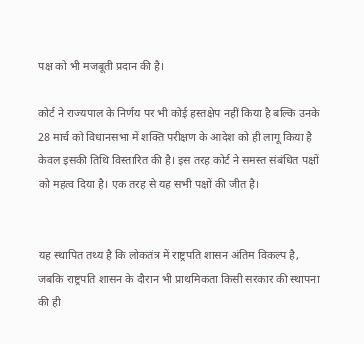पक्ष को भी मजबूती प्रदान की है।

कोर्ट ने राज्यपाल के निर्णय पर भी कोई हस्तक्षेप नहीं किया है बल्कि उनके 28 मार्च को विधानसभा में शक्ति परीक्षण के आदेश को ही लागू किया है केवल इसकी तिथि विस्तारित की है। इस तरह कोर्ट ने समस्त संबंधित पक्षों को महत्व दिया है। एक तरह से यह सभी पक्षों की जीत है।


यह स्थापित तथ्य है कि लोकतंत्र में राष्ट्रपति शासन अंतिम विकल्प है, जबकि राष्ट्रपति शासन के दौरान भी प्राथमिकता किसी सरकार की स्थापना की ही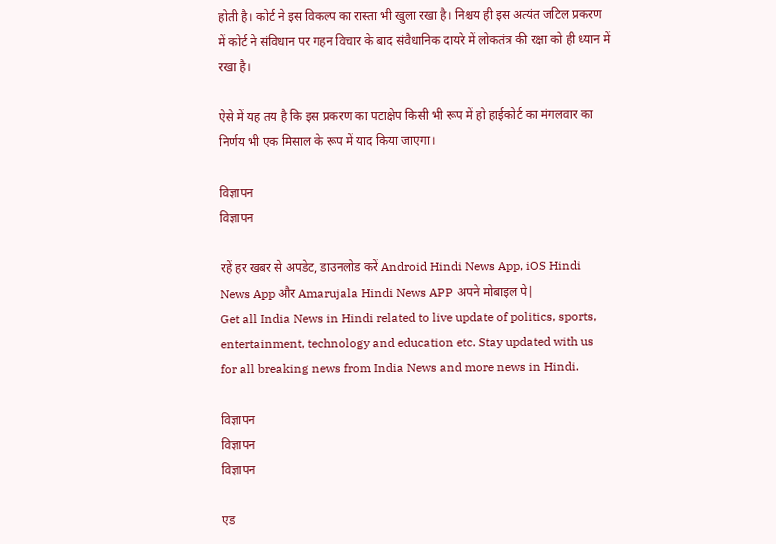होती है। कोर्ट ने इस विकल्प का रास्ता भी खुला रखा है। निश्चय ही इस अत्यंत जटिल प्रकरण में कोर्ट ने संविधान पर गहन विचार के बाद संवैधानिक दायरे में लोकतंत्र की रक्षा को ही ध्यान में रखा है।

ऐसे में यह तय है कि इस प्रकरण का पटाक्षेप किसी भी रूप में हो हाईकोर्ट का मंगलवार का निर्णय भी एक मिसाल के रूप में याद किया जाएगा।

विज्ञापन
विज्ञापन

रहें हर खबर से अपडेट, डाउनलोड करें Android Hindi News App, iOS Hindi News App और Amarujala Hindi News APP अपने मोबाइल पे|
Get all India News in Hindi related to live update of politics, sports, entertainment, technology and education etc. Stay updated with us for all breaking news from India News and more news in Hindi.

विज्ञापन
विज्ञापन
विज्ञापन

एड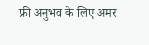फ्री अनुभव के लिए अमर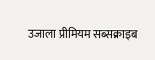उजाला प्रीमियम सब्सक्राइब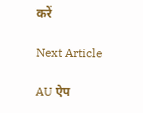करें

Next Article

AU ऐप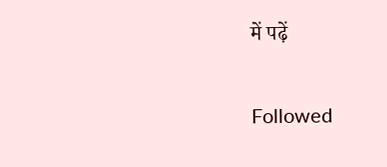में पढ़ें

Followed